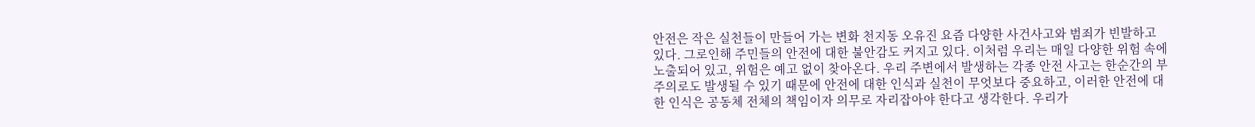안전은 작은 실천들이 만들어 가는 변화 천지동 오유진 요즘 다양한 사건사고와 범죄가 빈발하고 있다. 그로인해 주민들의 안전에 대한 불안감도 커지고 있다. 이처럼 우리는 매일 다양한 위험 속에 노출되어 있고, 위험은 예고 없이 찾아온다. 우리 주변에서 발생하는 각종 안전 사고는 한순간의 부주의로도 발생될 수 있기 때문에 안전에 대한 인식과 실천이 무엇보다 중요하고, 이러한 안전에 대한 인식은 공동체 전체의 책임이자 의무로 자리잡아야 한다고 생각한다. 우리가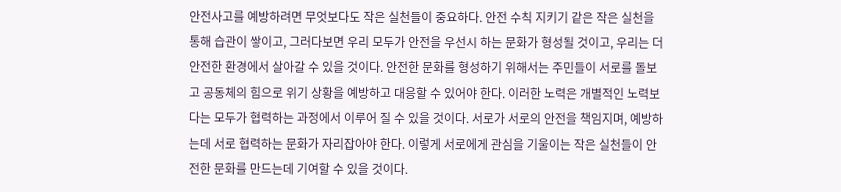안전사고를 예방하려면 무엇보다도 작은 실천들이 중요하다. 안전 수칙 지키기 같은 작은 실천을 통해 습관이 쌓이고, 그러다보면 우리 모두가 안전을 우선시 하는 문화가 형성될 것이고, 우리는 더 안전한 환경에서 살아갈 수 있을 것이다. 안전한 문화를 형성하기 위해서는 주민들이 서로를 돌보고 공동체의 힘으로 위기 상황을 예방하고 대응할 수 있어야 한다. 이러한 노력은 개별적인 노력보다는 모두가 협력하는 과정에서 이루어 질 수 있을 것이다. 서로가 서로의 안전을 책임지며, 예방하는데 서로 협력하는 문화가 자리잡아야 한다. 이렇게 서로에게 관심을 기울이는 작은 실천들이 안전한 문화를 만드는데 기여할 수 있을 것이다.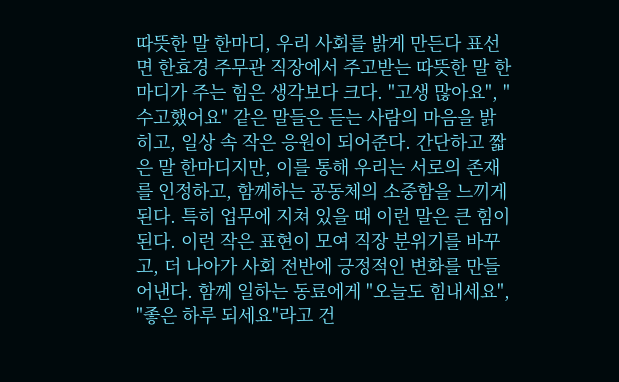따뜻한 말 한마디, 우리 사회를 밝게 만든다 표선면 한효경 주무관 직장에서 주고받는 따뜻한 말 한마디가 주는 힘은 생각보다 크다. "고생 많아요", "수고했어요" 같은 말들은 듣는 사람의 마음을 밝히고, 일상 속 작은 응원이 되어준다. 간단하고 짧은 말 한마디지만, 이를 통해 우리는 서로의 존재를 인정하고, 함께하는 공동체의 소중함을 느끼게 된다. 특히 업무에 지쳐 있을 때 이런 말은 큰 힘이 된다. 이런 작은 표현이 모여 직장 분위기를 바꾸고, 더 나아가 사회 전반에 긍정적인 변화를 만들어낸다. 함께 일하는 동료에게 "오늘도 힘내세요", "좋은 하루 되세요"라고 건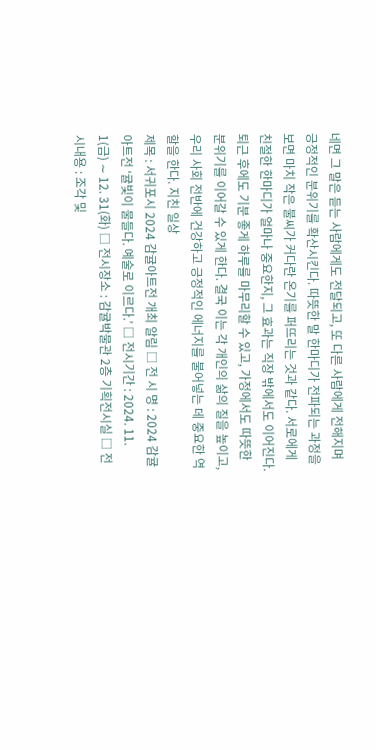네면 그 말은 듣는 사람에게도 전달되고, 또 다른 사람에게 전해지며 긍정적인 분위기를 확산시킨다. 따뜻한 말 한마디가 전파되는 과정을 보면 마치 작은 불씨가 커다란 온기를 퍼뜨리는 것과 같다. 서로에게 친절한 한마디가 얼마나 중요한지, 그 효과는 직장 밖에서도 이어진다. 퇴근 후에도 기분 좋게 하루를 마무리할 수 있고, 가정에서도 따뜻한 분위기를 이어갈 수 있게 한다. 결국 이는 각 개인의 삶의 질을 높이고, 우리 사회 전반에 건강하고 긍정적인 에너지를 불어넣는 데 중요한 역할을 한다. 지친 일상
제목 : 서귀포시 2024 감귤아트전 개최 알림 □ 전 시 명 : 2024 감귤아트전 ‘귤빛이 물들다. 예술로 이르다.’ □ 전시기간 : 2024. 11. 1(금) ∼ 12. 31(화) □ 전시장소 : 감귤박물관 2층 기획전시실 □ 전시내용 : 조각 및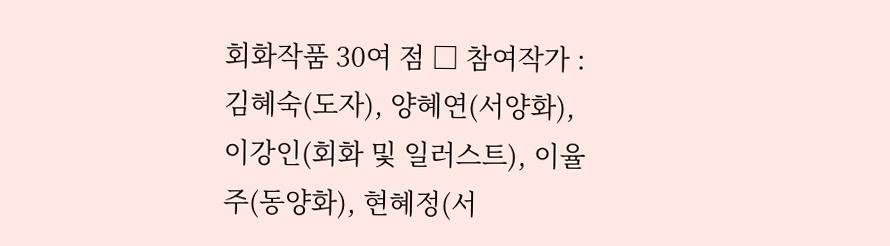회화작품 30여 점 □ 참여작가 : 김혜숙(도자), 양혜연(서양화), 이강인(회화 및 일러스트), 이율주(동양화), 현혜정(서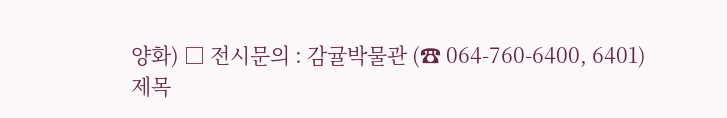양화) □ 전시문의 : 감귤박물관 (☎ 064-760-6400, 6401)
제목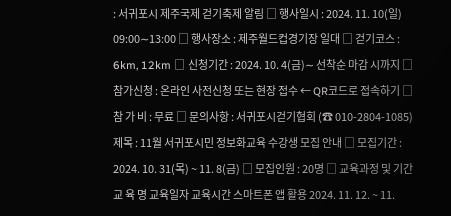: 서귀포시 제주국제 걷기축제 알림 □ 행사일시 : 2024. 11. 10(일) 09:00∼13:00 □ 행사장소 : 제주월드컵경기장 일대 □ 걷기코스 : 6km, 12km □ 신청기간 : 2024. 10. 4(금)∼ 선착순 마감 시까지 □ 참가신청 : 온라인 사전신청 또는 현장 접수 ← QR코드로 접속하기 □ 참 가 비 : 무료 □ 문의사항 : 서귀포시걷기협회 (☎ 010-2804-1085)
제목 : 11월 서귀포시민 정보화교육 수강생 모집 안내 □ 모집기간 : 2024. 10. 31(목) ~ 11. 8(금) □ 모집인원 : 20명 □ 교육과정 및 기간 교 육 명 교육일자 교육시간 스마트폰 앱 활용 2024. 11. 12. ~ 11.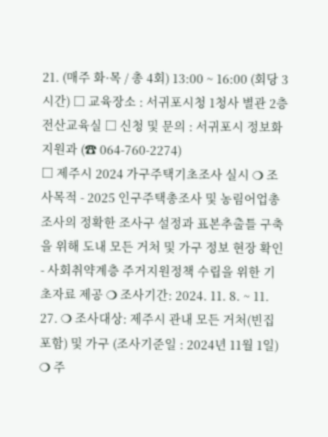21. (매주 화·목 / 총 4회) 13:00 ~ 16:00 (회당 3시간) □ 교육장소 : 서귀포시청 1청사 별관 2층 전산교육실 □ 신청 및 문의 : 서귀포시 정보화지원과 (☎ 064-760-2274)
□ 제주시 2024 가구주택기초조사 실시 ❍ 조사목적 - 2025 인구주택총조사 및 농림어업총조사의 정확한 조사구 설정과 표본추출틀 구축을 위해 도내 모든 거처 및 가구 정보 현장 확인 - 사회취약계층 주거지원정책 수립을 위한 기초자료 제공 ❍ 조사기간: 2024. 11. 8. ~ 11. 27. ❍ 조사대상: 제주시 관내 모든 거처(빈집포함) 및 가구 (조사기준일 : 2024년 11월 1일) ❍ 주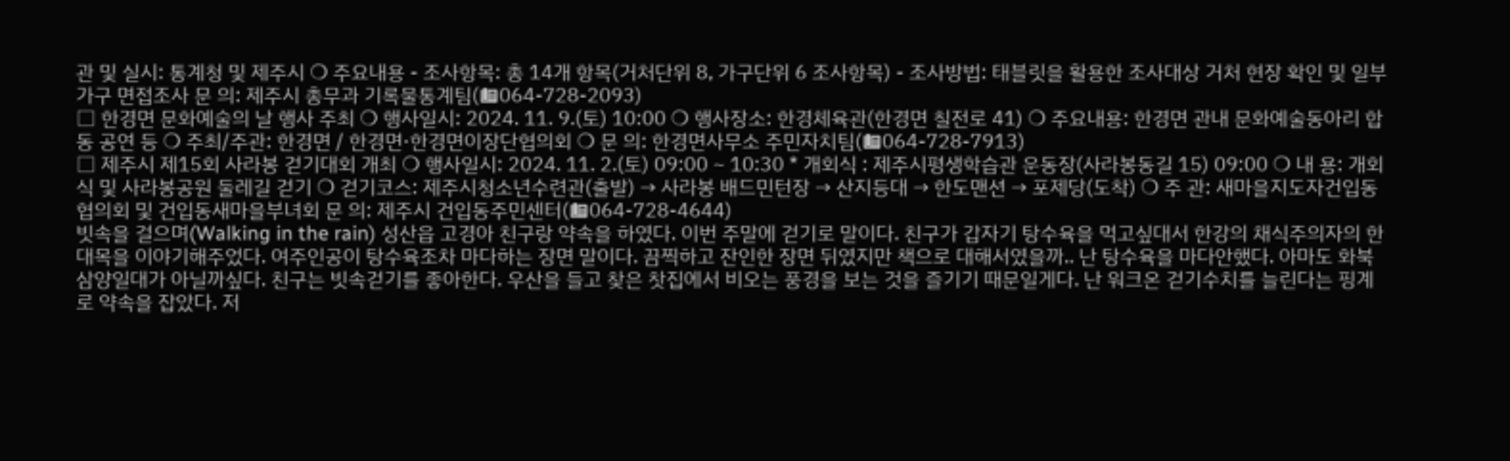관 및 실시: 통계청 및 제주시 ❍ 주요내용 - 조사항목: 총 14개 항목(거처단위 8, 가구단위 6 조사항목) - 조사방법: 태블릿을 활용한 조사대상 거처 현장 확인 및 일부가구 면접조사 문 의: 제주시 총무과 기록물통계팀(☎064-728-2093)
□ 한경면 문화예술의 날 행사 주최 ❍ 행사일시: 2024. 11. 9.(토) 10:00 ❍ 행사장소: 한경체육관(한경면 칠전로 41) ❍ 주요내용: 한경면 관내 문화예술동아리 합동 공연 등 ❍ 주최/주관: 한경면 / 한경면·한경면이장단협의회 ❍ 문 의: 한경면사무소 주민자치팀(☎064-728-7913)
□ 제주시 제15회 사라봉 걷기대회 개최 ❍ 행사일시: 2024. 11. 2.(토) 09:00 ~ 10:30 * 개회식 : 제주시평생학습관 운동장(사라봉동길 15) 09:00 ❍ 내 용: 개회식 및 사라봉공원 둘레길 걷기 ❍ 걷기코스: 제주시청소년수련관(출발) → 사라봉 배드민턴장 → 산지등대 → 한도맨션 → 포제당(도착) ❍ 주 관: 새마을지도자건입동협의회 및 건입동새마을부녀회 문 의: 제주시 건입동주민센터(☎064-728-4644)
빗속을 걸으며(Walking in the rain) 성산읍 고경아 친구랑 약속을 하였다. 이번 주말에 걷기로 말이다. 친구가 갑자기 탕수육을 먹고싶대서 한강의 채식주의자의 한 대목을 이야기해주었다. 여주인공이 탕수육조차 마다하는 장면 말이다. 끔찍하고 잔인한 장면 뒤였지만 책으로 대해서였을까.. 난 탕수육을 마다안했다. 아마도 화북 삼양일대가 아닐까싶다. 친구는 빗속걷기를 좋아한다. 우산을 들고 찾은 찻집에서 비오는 풍경을 보는 것을 즐기기 때문일게다. 난 워크온 걷기수치를 늘린다는 핑계로 약속을 잡았다. 저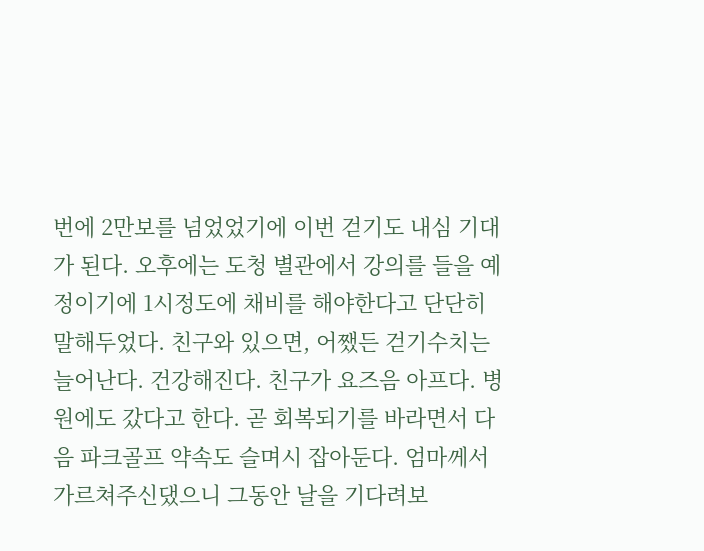번에 2만보를 넘었었기에 이번 걷기도 내심 기대가 된다. 오후에는 도청 별관에서 강의를 들을 예정이기에 1시정도에 채비를 해야한다고 단단히 말해두었다. 친구와 있으면, 어쨌든 걷기수치는 늘어난다. 건강해진다. 친구가 요즈음 아프다. 병원에도 갔다고 한다. 곧 회복되기를 바라면서 다음 파크골프 약속도 슬며시 잡아둔다. 엄마께서 가르쳐주신댔으니 그동안 날을 기다려보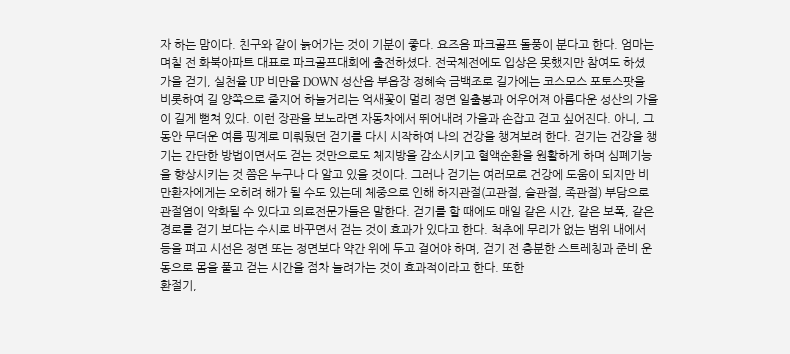자 하는 맘이다. 친구와 같이 늙어가는 것이 기분이 좋다. 요즈음 파크골프 돌풍이 분다고 한다. 엄마는 며칠 전 화북아파트 대표로 파크골프대회에 출전하셨다. 전국체전에도 입상은 못했지만 참여도 하셨
가을 걷기, 실천율 UP 비만율 DOWN 성산읍 부읍장 정혜숙 금백조로 길가에는 코스모스 포토스팟을 비롯하여 길 양쪽으로 줄지어 하늘거리는 억새꽃이 멀리 정면 일출봉과 어우어져 아름다운 성산의 가을이 길게 뻗쳐 있다. 이런 장관을 보노라면 자동차에서 뛰어내려 가을과 손잡고 걷고 싶어진다. 아니, 그동안 무더운 여름 핑계로 미뤄뒀던 걷기를 다시 시작하여 나의 건강을 챙겨보려 한다. 걷기는 건강을 챙기는 간단한 방법이면서도 걷는 것만으로도 체지방을 감소시키고 혈액순환을 원활하게 하며 심폐기능을 향상시키는 것 쯤은 누구나 다 알고 있을 것이다. 그러나 걷기는 여러모로 건강에 도움이 되지만 비만환자에게는 오히려 해가 될 수도 있는데 체중으로 인해 하지관절(고관절, 슬관절, 족관절) 부담으로 관절염이 악화될 수 있다고 의료전문가들은 말한다. 걷기를 할 때에도 매일 같은 시간, 같은 보폭, 같은 경로를 걷기 보다는 수시로 바꾸면서 걷는 것이 효과가 있다고 한다. 척추에 무리가 없는 범위 내에서 등을 펴고 시선은 정면 또는 정면보다 약간 위에 두고 걸어야 하며, 걷기 전 충분한 스트레칭과 준비 운동으로 몸을 풀고 걷는 시간을 점차 늘려가는 것이 효과적이라고 한다. 또한
환절기,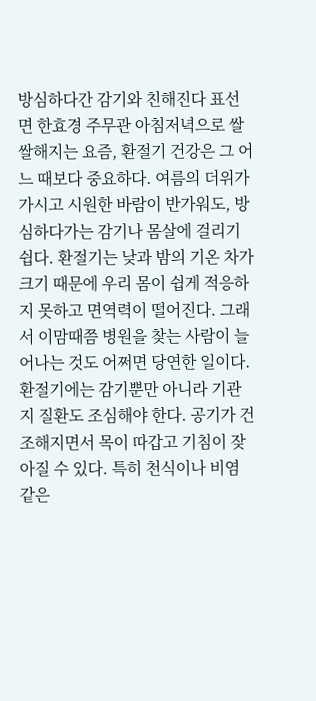방심하다간 감기와 친해진다 표선면 한효경 주무관 아침저녁으로 쌀쌀해지는 요즘, 환절기 건강은 그 어느 때보다 중요하다. 여름의 더위가 가시고 시원한 바람이 반가워도, 방심하다가는 감기나 몸살에 걸리기 쉽다. 환절기는 낮과 밤의 기온 차가 크기 때문에 우리 몸이 쉽게 적응하지 못하고 면역력이 떨어진다. 그래서 이맘때쯤 병원을 찾는 사람이 늘어나는 것도 어쩌면 당연한 일이다. 환절기에는 감기뿐만 아니라 기관지 질환도 조심해야 한다. 공기가 건조해지면서 목이 따갑고 기침이 잦아질 수 있다. 특히 천식이나 비염 같은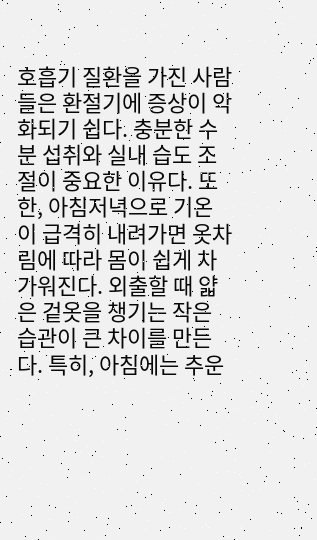호흡기 질환을 가진 사람들은 환절기에 증상이 악화되기 쉽다. 충분한 수분 섭취와 실내 습도 조절이 중요한 이유다. 또한, 아침저녁으로 기온이 급격히 내려가면 옷차림에 따라 몸이 쉽게 차가워진다. 외출할 때 얇은 겉옷을 챙기는 작은 습관이 큰 차이를 만든다. 특히, 아침에는 추운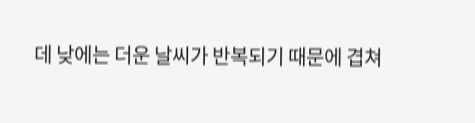데 낮에는 더운 날씨가 반복되기 때문에 겹쳐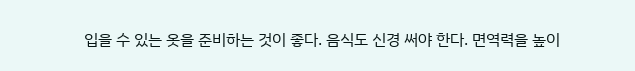입을 수 있는 옷을 준비하는 것이 좋다. 음식도 신경 써야 한다. 면역력을 높이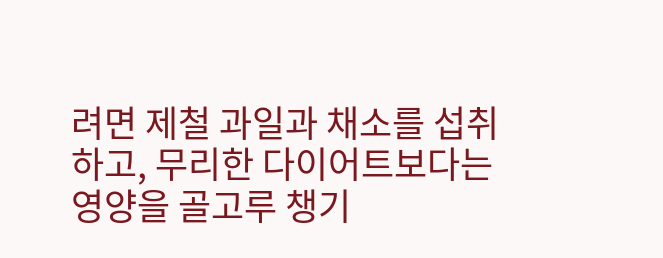려면 제철 과일과 채소를 섭취하고, 무리한 다이어트보다는 영양을 골고루 챙기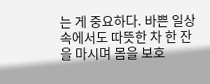는 게 중요하다. 바쁜 일상 속에서도 따뜻한 차 한 잔을 마시며 몸을 보호